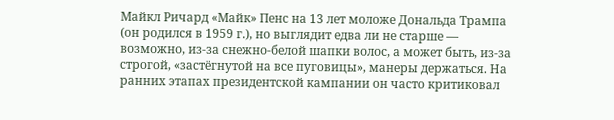Майкл Ричард «Майк» Пенс на 13 лет моложе Дональда Трампа (он родился в 1959 г.), но выглядит едва ли не старше — возможно, из‑за снежно‑белой шапки волос, а может быть, из‑за строгой, «застёгнутой на все пуговицы», манеры держаться. На ранних этапах президентской кампании он часто критиковал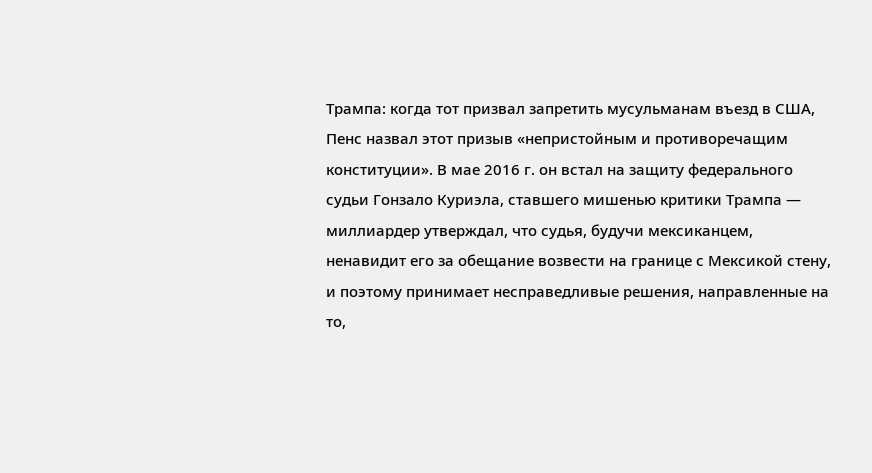Трампа: когда тот призвал запретить мусульманам въезд в США, Пенс назвал этот призыв «непристойным и противоречащим конституции». В мае 2016 г. он встал на защиту федерального судьи Гонзало Куриэла, ставшего мишенью критики Трампа — миллиардер утверждал, что судья, будучи мексиканцем, ненавидит его за обещание возвести на границе с Мексикой стену, и поэтому принимает несправедливые решения, направленные на то,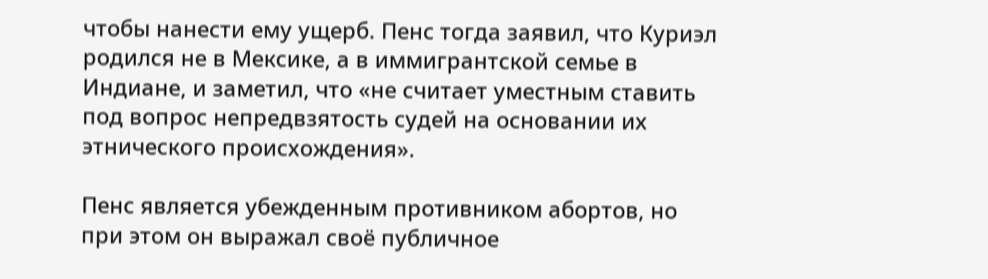чтобы нанести ему ущерб. Пенс тогда заявил, что Куриэл родился не в Мексике, а в иммигрантской семье в Индиане, и заметил, что «не считает уместным ставить под вопрос непредвзятость судей на основании их этнического происхождения».

Пенс является убежденным противником абортов, но при этом он выражал своё публичное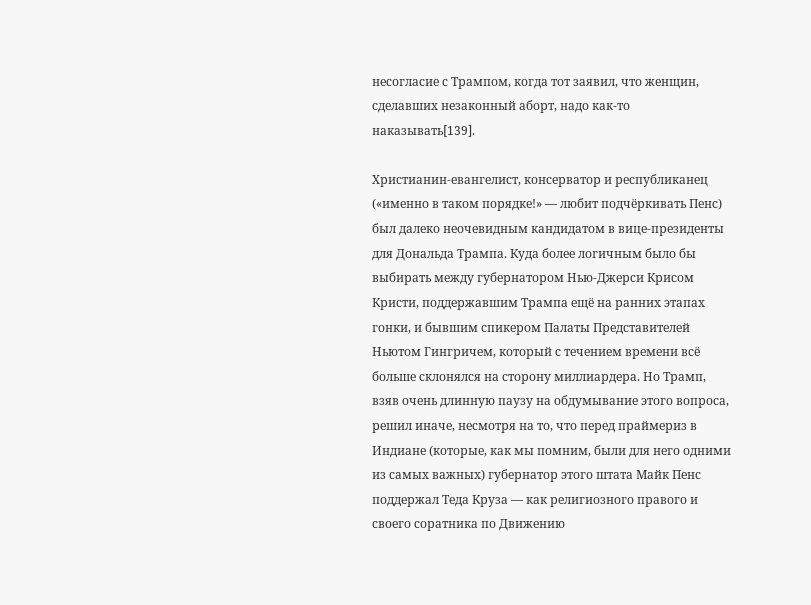несогласие с Трампом, когда тот заявил, что женщин, сделавших незаконный аборт, надо как‑то наказывать[139].

Христианин‑евангелист, консерватор и республиканец («именно в таком порядке!» — любит подчёркивать Пенс) был далеко неочевидным кандидатом в вице‑президенты для Дональда Трампа. Куда более логичным было бы выбирать между губернатором Нью‑Джерси Крисом Кристи, поддержавшим Трампа ещё на ранних этапах гонки, и бывшим спикером Палаты Представителей Ньютом Гингричем, который с течением времени всё больше склонялся на сторону миллиардера. Но Трамп, взяв очень длинную паузу на обдумывание этого вопроса, решил иначе, несмотря на то, что перед праймериз в Индиане (которые, как мы помним, были для него одними из самых важных) губернатор этого штата Майк Пенс поддержал Теда Круза — как религиозного правого и своего соратника по Движению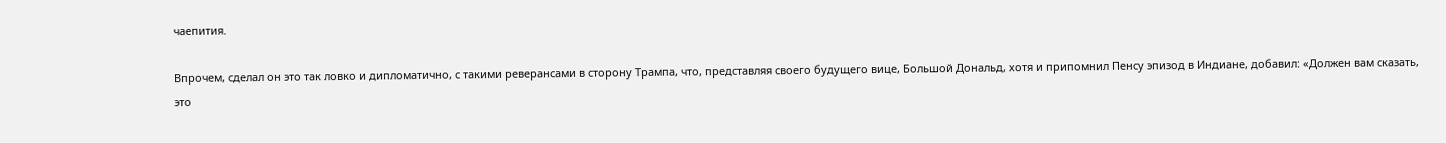чаепития.

Впрочем, сделал он это так ловко и дипломатично, с такими реверансами в сторону Трампа, что, представляя своего будущего вице, Большой Дональд, хотя и припомнил Пенсу эпизод в Индиане, добавил: «Должен вам сказать, это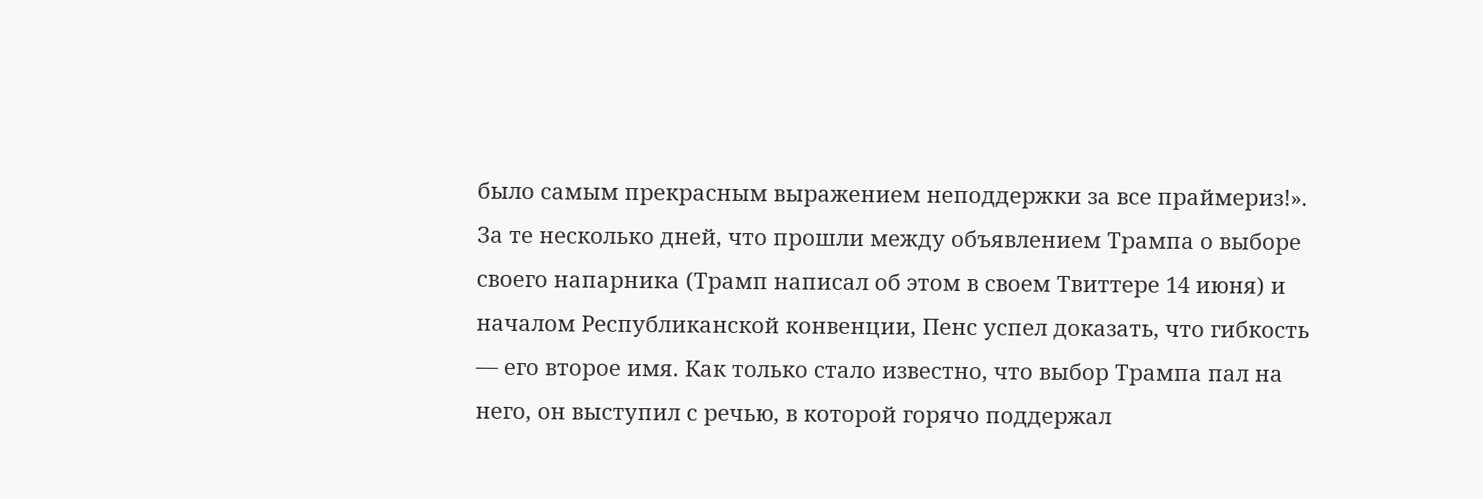было самым прекрасным выражением неподдержки за все праймериз!». За те несколько дней, что прошли между объявлением Трампа о выборе своего напарника (Трамп написал об этом в своем Твиттере 14 июня) и началом Республиканской конвенции, Пенс успел доказать, что гибкость — его второе имя. Как только стало известно, что выбор Трампа пал на него, он выступил с речью, в которой горячо поддержал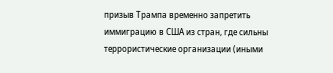призыв Трампа временно запретить иммиграцию в США из стран, где сильны террористические организации (иными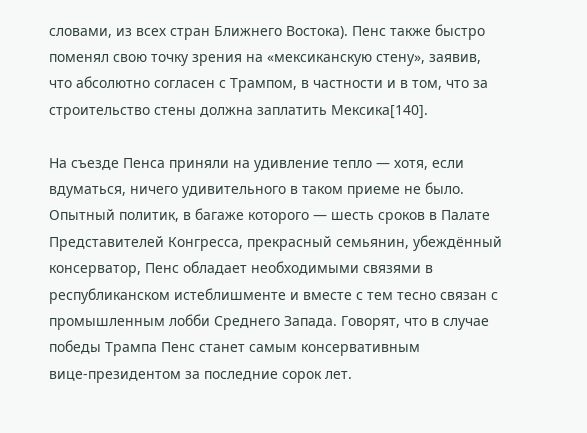словами, из всех стран Ближнего Востока). Пенс также быстро поменял свою точку зрения на «мексиканскую стену», заявив, что абсолютно согласен с Трампом, в частности и в том, что за строительство стены должна заплатить Мексика[140].

На съезде Пенса приняли на удивление тепло — хотя, если вдуматься, ничего удивительного в таком приеме не было. Опытный политик, в багаже которого — шесть сроков в Палате Представителей Конгресса, прекрасный семьянин, убеждённый консерватор, Пенс обладает необходимыми связями в республиканском истеблишменте и вместе с тем тесно связан с промышленным лобби Среднего Запада. Говорят, что в случае победы Трампа Пенс станет самым консервативным вице‑президентом за последние сорок лет.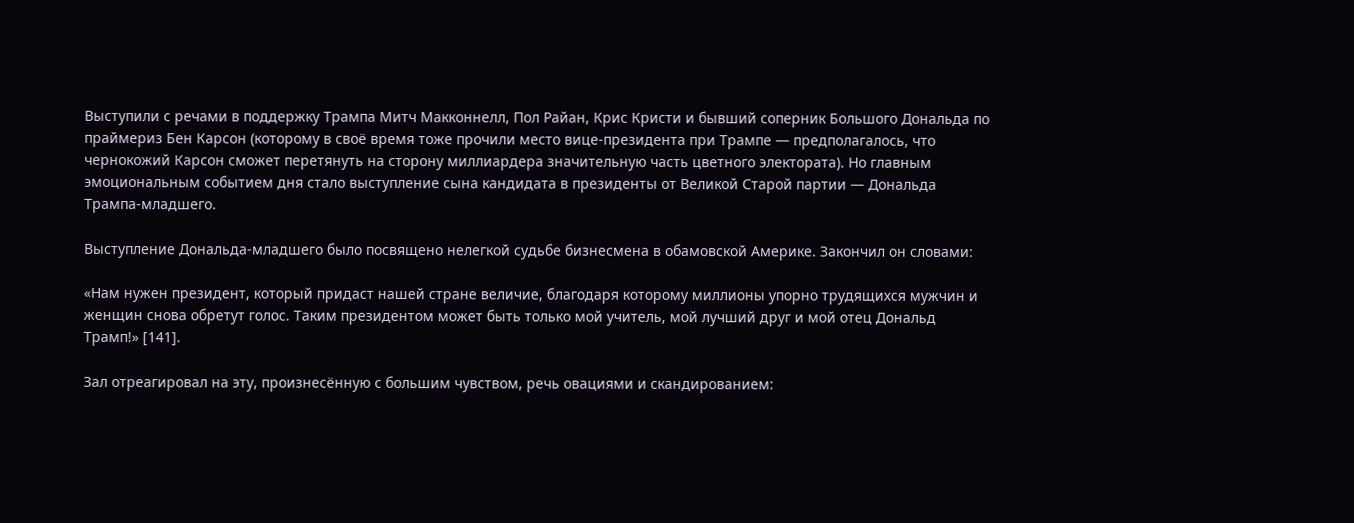Выступили с речами в поддержку Трампа Митч Макконнелл, Пол Райан, Крис Кристи и бывший соперник Большого Дональда по праймериз Бен Карсон (которому в своё время тоже прочили место вице‑президента при Трампе — предполагалось, что чернокожий Карсон сможет перетянуть на сторону миллиардера значительную часть цветного электората). Но главным эмоциональным событием дня стало выступление сына кандидата в президенты от Великой Старой партии — Дональда Трампа‑младшего.

Выступление Дональда‑младшего было посвящено нелегкой судьбе бизнесмена в обамовской Америке. Закончил он словами:

«Нам нужен президент, который придаст нашей стране величие, благодаря которому миллионы упорно трудящихся мужчин и женщин снова обретут голос. Таким президентом может быть только мой учитель, мой лучший друг и мой отец Дональд Трамп!» [141].

Зал отреагировал на эту, произнесённую с большим чувством, речь овациями и скандированием: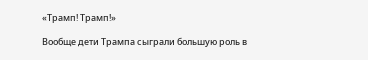«Трамп! Трамп!»

Вообще дети Трампа сыграли большую роль в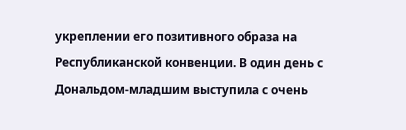укреплении его позитивного образа на Республиканской конвенции. В один день с Дональдом‑младшим выступила с очень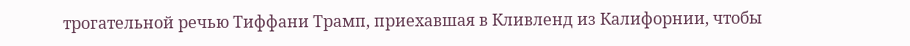трогательной речью Тиффани Трамп, приехавшая в Кливленд из Калифорнии, чтобы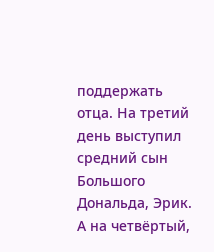поддержать отца. На третий день выступил средний сын Большого Дональда, Эрик. А на четвёртый,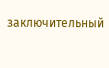заключительный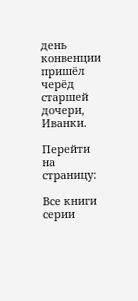день конвенции пришёл черёд старшей дочери, Иванки.

Перейти на страницу:

Все книги серии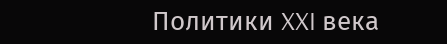Политики XXI века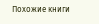Похожие книги